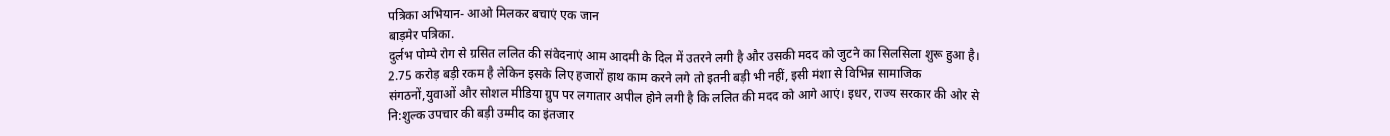पत्रिका अभियान- आओ मिलकर बचाएं एक जान
बाड़मेर पत्रिका.
दुर्लभ पोम्पे रोग से ग्रसित ललित की संवेदनाएं आम आदमी के दिल में उतरने लगी है और उसकी मदद को जुटने का सिलसिला शुरू हुआ है। 2.75 करोड़ बड़ी रकम है लेकिन इसके लिए हजारों हाथ काम करने लगे तो इतनी बड़ी भी नहीं, इसी मंशा से विभिन्न सामाजिक संगठनों,युवाओं और सोशल मीडिया ग्रुप पर लगातार अपील होने लगी है कि ललित की मदद को आगे आएं। इधर, राज्य सरकार की ओर से नि:शुल्क उपचार की बड़ी उम्मीद का इंतजार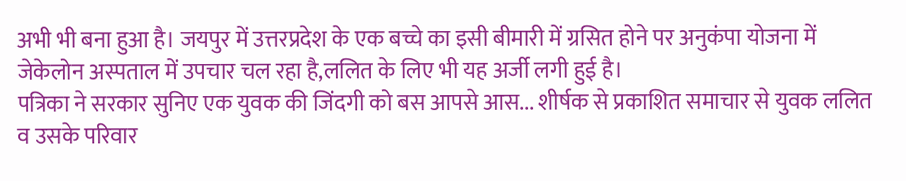अभी भी बना हुआ है। जयपुर में उत्तरप्रदेश के एक बच्चे का इसी बीमारी में ग्रसित होने पर अनुकंपा योजना में जेकेलोन अस्पताल में उपचार चल रहा है,ललित के लिए भी यह अर्जी लगी हुई है।
पत्रिका ने सरकार सुनिए एक युवक की जिंदगी को बस आपसे आस... शीर्षक से प्रकाशित समाचार से युवक ललित व उसके परिवार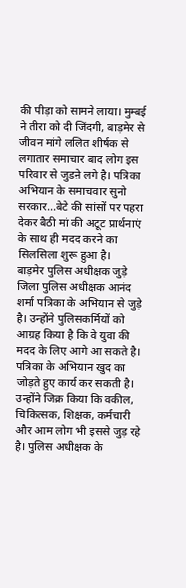की पीड़ा को सामने लाया। मुम्बई ने तीरा को दी जिंदगी, बाड़मेर से जीवन मांगे ललित शीर्षक से लगातार समाचार बाद लोग इस परिवार से जुडऩे लगे है। पत्रिका अभियान के समाचवार सुनो सरकार...बेटे की सांसों पर पहरा देकर बैठी मां की अटूट प्रार्थनाएं के साथ ही मदद करने का सिलसिला शुरू हुआ है।
बाड़मेर पुलिस अधीक्षक जुड़े
जिला पुलिस अधीक्षक आनंद शर्मा पत्रिका के अभियान से जुड़े है। उन्होंने पुलिसकर्मियों को आग्रह किया है कि वे युवा की मदद के लिए आगे आ सकते है। पत्रिका के अभियान खुद का जोड़ते हुए कार्य कर सकती है। उन्होंने जिक्र किया कि वकील, चिकित्सक, शिक्षक, कर्मचारी और आम लोग भी इससे जुड़ रहे है। पुलिस अधीक्षक के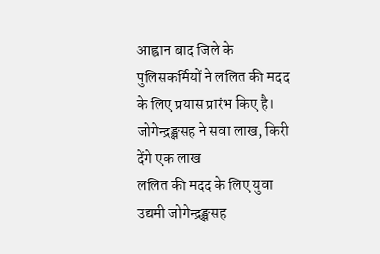आह्वान बाद जिले के पुलिसकर्मियों ने ललित की मदद के लिए प्रयास प्रारंभ किए है।
जोगेन्द्रङ्क्षसह ने सवा लाख, किरी देंगे एक लाख
ललित की मदद के लिए युवा उद्यमी जोगेन्द्रङ्क्षसह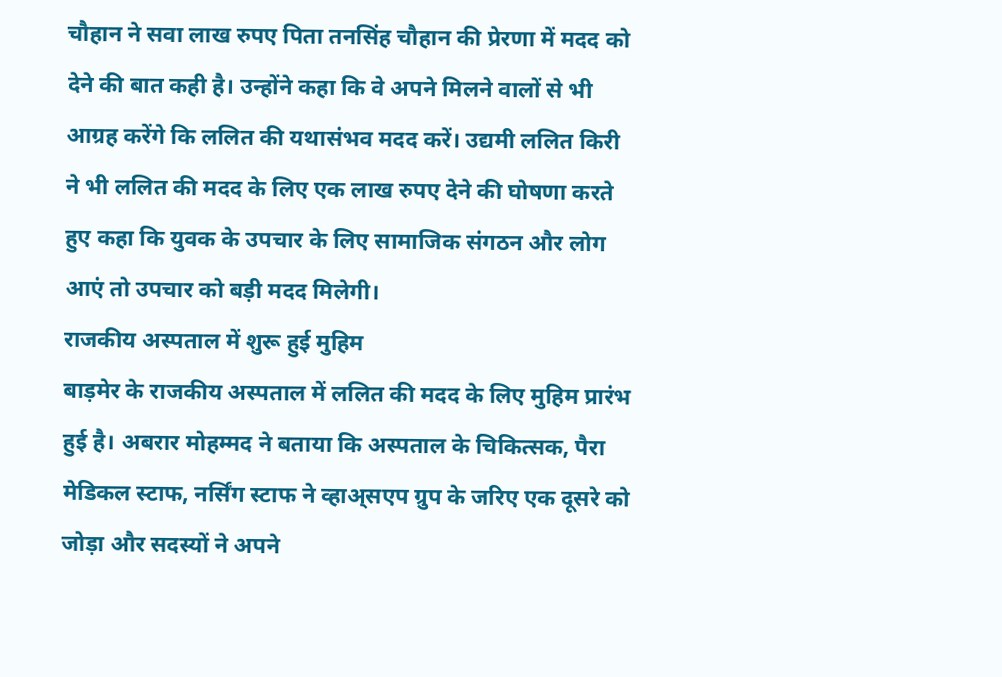चौहान ने सवा लाख रुपए पिता तनसिंह चौहान की प्रेरणा में मदद को देने की बात कही है। उन्होंने कहा कि वे अपने मिलने वालों से भी आग्रह करेंगे कि ललित की यथासंभव मदद करें। उद्यमी ललित किरी ने भी ललित की मदद के लिए एक लाख रुपए देने की घोषणा करते हुए कहा कि युवक के उपचार के लिए सामाजिक संगठन और लोग आएं तो उपचार को बड़ी मदद मिलेगी।
राजकीय अस्पताल में शुरू हुई मुहिम
बाड़मेर के राजकीय अस्पताल में ललित की मदद के लिए मुहिम प्रारंभ हुई है। अबरार मोहम्मद ने बताया कि अस्पताल के चिकित्सक, पैरा मेडिकल स्टाफ, नर्सिंग स्टाफ ने व्हाअ्सएप ग्रुप के जरिए एक दूसरे को जोड़ा और सदस्यों ने अपने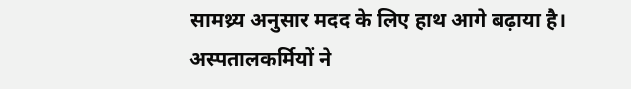सामथ्र्य अनुसार मदद के लिए हाथ आगे बढ़ाया है। अस्पतालकर्मियों ने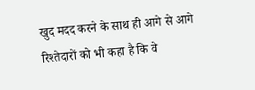खुद मदद करने के साथ ही आगे से आगे रिश्तेदारों को भी कहा है कि वे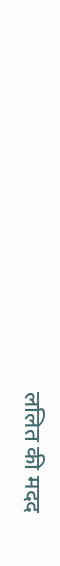ललित की मदद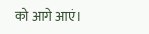को आगे आएं।